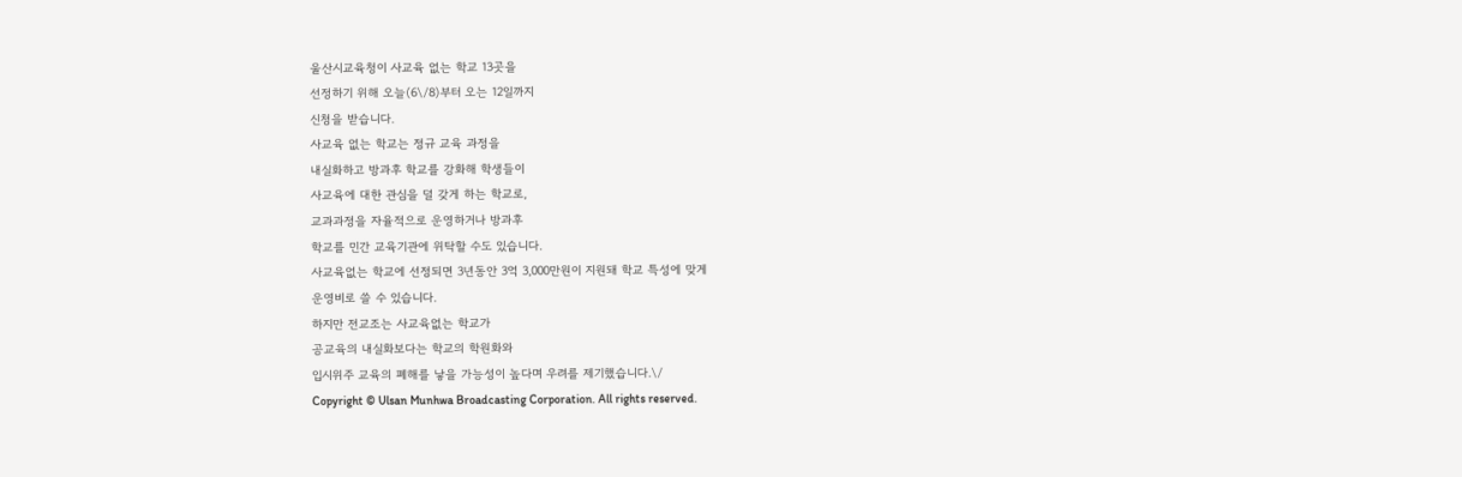울산시교육청이 사교육 없는 학교 13곳을
선정하기 위해 오늘(6\/8)부터 오는 12일까지
신청을 받습니다.
사교육 없는 학교는 정규 교육 과정을
내실화하고 방과후 학교를 강화해 학생들이
사교육에 대한 관심을 덜 갖게 하는 학교로,
교과과정을 자율적으로 운영하거나 방과후
학교를 민간 교육기관에 위탁할 수도 있습니다.
사교육없는 학교에 선정되면 3년동안 3억 3,000만원이 지원돼 학교 특성에 맞게
운영비로 쓸 수 있습니다.
하지만 전교조는 사교육없는 학교가
공교육의 내실화보다는 학교의 학원화와
입시위주 교육의 폐해를 낳을 가능성이 높다며 우려를 제기했습니다.\/
Copyright © Ulsan Munhwa Broadcasting Corporation. All rights reserved.